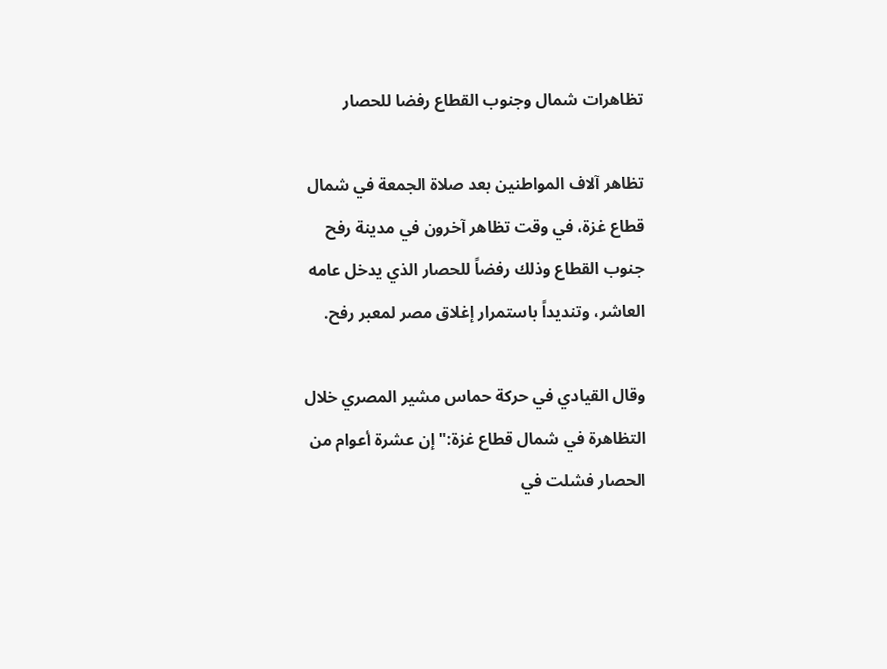تظاهرات شمال وجنوب القطاع رفضا للحصار

تظاهر آلاف المواطنين بعد صلاة الجمعة في شمال قطاع غزة، في وقت تظاهر آخرون في مدينة رفح جنوب القطاع وذلك رفضاً للحصار الذي يدخل عامه العاشر، وتنديداً باستمرار إغلاق مصر لمعبر رفح.

وقال القيادي في حركة حماس مشير المصري خلال التظاهرة في شمال قطاع غزة:" إن عشرة أعوام من الحصار فشلت في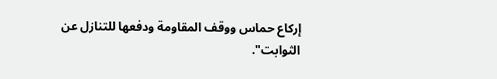إركاع حماس ووقف المقاومة ودفعها للتنازل عن الثوابت".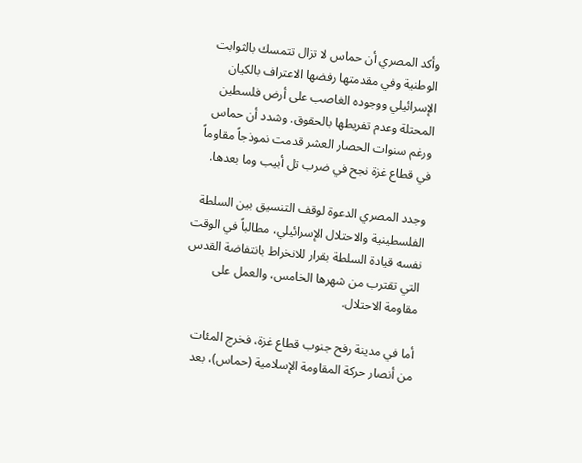وأكد المصري أن حماس لا تزال تتمسك بالثوابت الوطنية وفي مقدمتها رفضها الاعتراف بالكيان الإسرائيلي ووجوده الغاصب على أرض فلسطين المحتلة وعدم تفريطها بالحقوق. وشدد أن حماس ورغم سنوات الحصار العشر قدمت نموذجاً مقاوماً في قطاع غزة نجح في ضرب تل أبيب وما بعدها.

وجدد المصري الدعوة لوقف التنسيق بين السلطة الفلسطينية والاحتلال الإسرائيلي، مطالباً في الوقت نفسه قيادة السلطة بقرار للانخراط بانتفاضة القدس التي تقترب من شهرها الخامس، والعمل على مقاومة الاحتلال.

أما في مدينة رفح جنوب قطاع غزة، فخرج المئات من أنصار حركة المقاومة الإسلامية (حماس)، بعد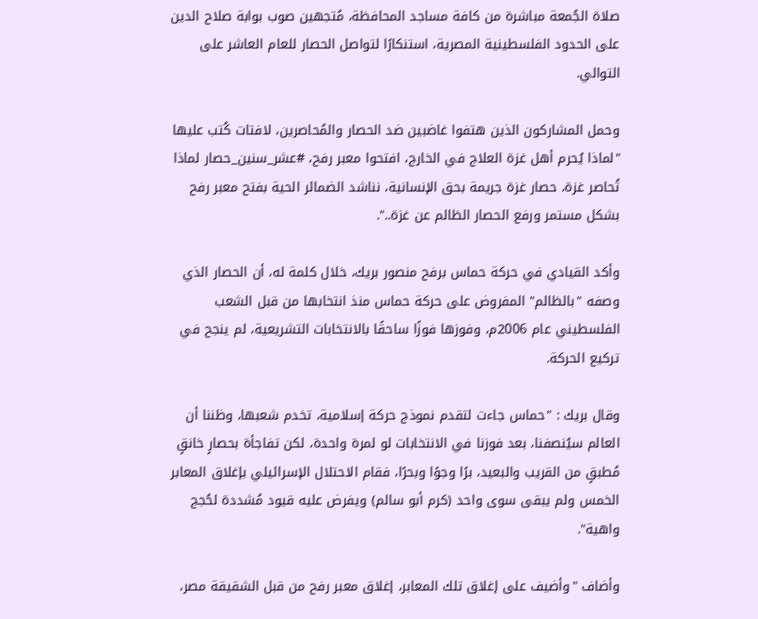صلاة الجُمعة مباشرة من كافة مساجد المحافظة، مُتجهين صوب بوابة صلاح الدين على الحدود الفلسطينية المصرية، استنكارًا لتواصل الحصار للعام العاشر على التوالي.

وحمل المشاركون الذين هتفوا غاضبين ضد الحصار والمُحاصرين، لافتات كُتب عليها "لماذا يُحرم أهل غزة العلاج في الخارج، افتحوا معبر رفح، #عشر_سنين_حصار لماذا تُحاصر غزة، حصار غزة جريمة بحق الإنسانية، نناشد الضمائر الحية بفتح معبر رفح بشكل مستمر ورفع الحصار الظالم عن غزة..".

وأكد القيادي في حركة حماس برفح منصور بريك، خلال كلمة له، أن الحصار الذي وصفه "بالظالم" المفروض على حركة حماس منذ انتخابها من قبل الشعب الفلسطيني عام 2006م، وفوزها فوزًا ساحقًا بالانتخابات التشريعية، لم ينجح في تركيع الحركة.

وقال بريك : "حماس جاءت لتقدم نموذج حركة إسلامية، تخدم شعبها، وظننا أن العالم سيُنصفنا، بعد فوزنا في الانتخابات لو لمرة واحدة، لكن تفاجأة بحصارٍ خانقٍ مُطبقٍ من القريب والبعيد، برًا وجوًا وبحرًا، فقام الاحتلال الإسرائيلي بإغلاق المعابر الخمس ولم يبقى سوى واحد (كرم أبو سالم) ويفرض عليه قيود مُشددة لحُجج واهية".

وأضاف "وأضيف على إغلاق تلك المعابر، إغلاق معبر رفح من قبل الشقيقة مصر،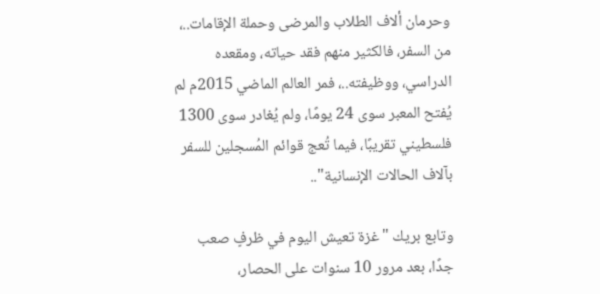وحرمان ألاف الطلاب والمرضى وحملة الإقامات..، من السفر، فالكثير منهم فقد حياته، ومقعده الدراسي، ووظيفته..، فمر العالم الماضي 2015م لم يُفتح المعبر سوى 24 يومًا، ولم يُغادر سوى 1300 فلسطيني تقريبًا، فيما تُعج قوائم المُسجلين للسفر بآلاف الحالات الإنسانية"..

وتابع بريك "غزة تعيش اليوم في ظرفٍ صعب جدًا، بعد مرور 10 سنوات على الحصار،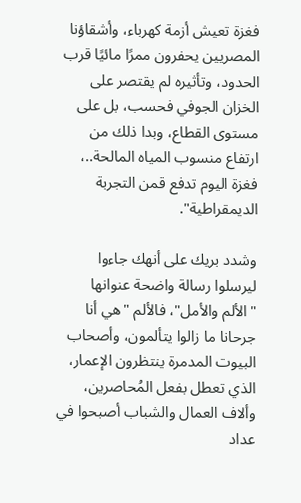فغزة تعيش أزمة كهرباء، وأشقاؤنا المصريين يحفرون ممرًا مائيًا قرب الحدود، وتأثيره لم يقتصر على الخزان الجوفي فحسب، بل على مستوى القطاع، وبدا ذلك من ارتفاع منسوب المياه المالحة..، فغزة اليوم تدفع قمن التجربة الديمقراطية".

وشدد بريك على أنهك جاءوا ليرسلوا رسالة واضحة عنوانها "الألم والأمل"، فالألم "هي أنا جرحانا ما زالوا يتألمون، وأصحاب البيوت المدمرة ينتظرون الإعمار، الذي تعطل بفعل المُحاصرين، وألاف العمال والشباب أصبحوا في عداد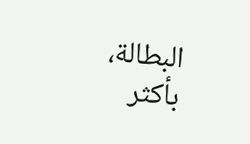البطالة، بأكثر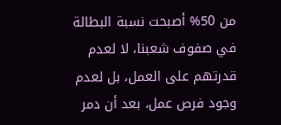من 50% أصبحت نسبة البطالة في صفوف شعبنا، لا لعدم قدرتهم على العمل، بل لعدم وجود فرص عمل، بعد أن دمر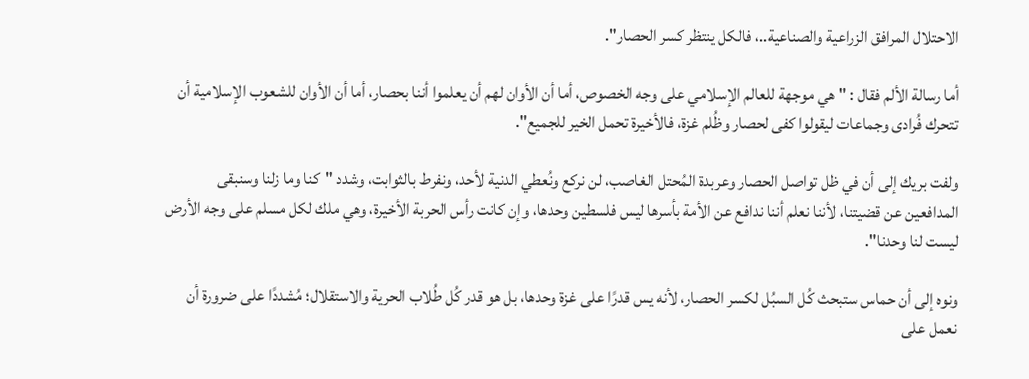الاحتلال المرافق الزراعية والصناعية..، فالكل ينتظر كسر الحصار".

أما رسالة الألم فقال : "هي موجهة للعالم الإسلامي على وجه الخصوص، أما أن الأوان لهم أن يعلموا أننا بحصار، أما أن الأوان للشعوب الإسلامية أن تتحرك فُرادى وجماعات ليقولوا كفى لحصار وظُلم غزة، فالأخيرة تحمل الخير للجميع".

ولفت بريك إلى أن في ظل تواصل الحصار وعربدة المُحتل الغاصب، لن نركع ونُعطي الدنية لأحد، ونفرط بالثوابت، وشدد "كنا وما زلنا وسنبقى المدافعين عن قضيتنا، لأننا نعلم أننا ندافع عن الأمة بأسرها ليس فلسطين وحدها، وإن كانت رأس الحربة الأخيرة، وهي ملك لكل مسلم على وجه الأرض ليست لنا وحدنا".

ونوه إلى أن حماس ستبحث كُل السبُل لكسر الحصار، لأنه يس قدرًا على غزة وحدها، بل هو قدر كُل طُلاب الحرية والاستقلال؛ مُشددًا على ضرورة أن نعمل على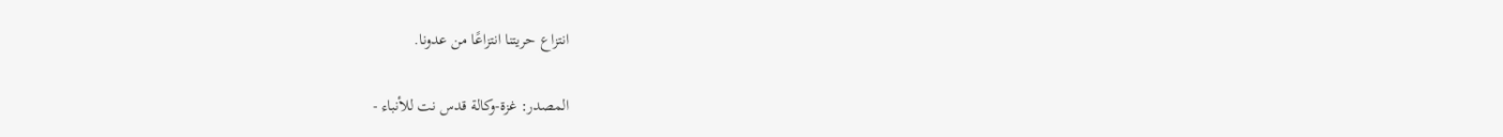انتزاع حريتنا انتزاعًا من عدونا.

المصدر: غزة-وكالة قدس نت للأنباء -